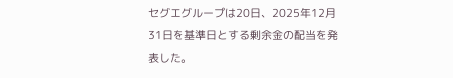セグエグループは20日、2025年12月31日を基準日とする剰余金の配当を発表した。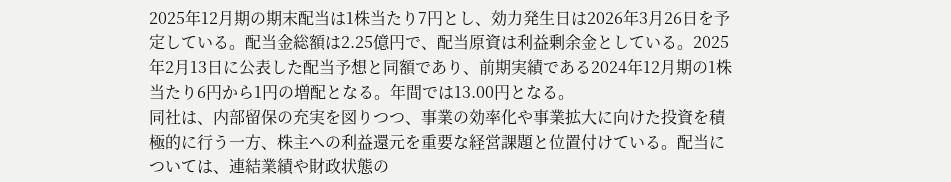2025年12月期の期末配当は1株当たり7円とし、効力発生日は2026年3月26日を予定している。配当金総額は2.25億円で、配当原資は利益剰余金としている。2025年2月13日に公表した配当予想と同額であり、前期実績である2024年12月期の1株当たり6円から1円の増配となる。年間では13.00円となる。
同社は、内部留保の充実を図りつつ、事業の効率化や事業拡大に向けた投資を積極的に行う一方、株主への利益還元を重要な経営課題と位置付けている。配当については、連結業績や財政状態の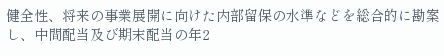健全性、将来の事業展開に向けた内部留保の水準などを総合的に勘案し、中間配当及び期末配当の年2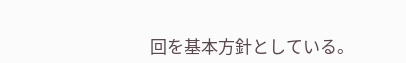回を基本方針としている。